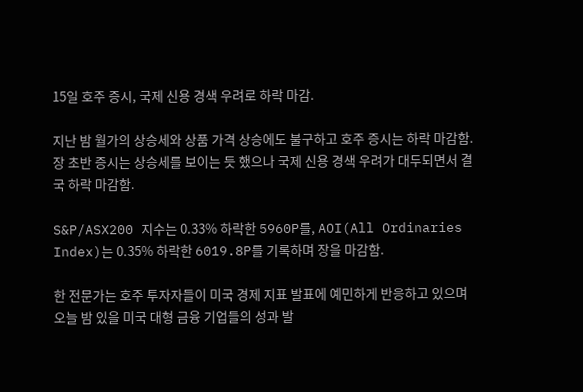15일 호주 증시, 국제 신용 경색 우려로 하락 마감.

지난 밤 월가의 상승세와 상품 가격 상승에도 불구하고 호주 증시는 하락 마감함. 장 초반 증시는 상승세를 보이는 듯 했으나 국제 신용 경색 우려가 대두되면서 결국 하락 마감함.

S&P/ASX200 지수는 0.33% 하락한 5960P를, AOI(All Ordinaries Index)는 0.35% 하락한 6019.8P를 기록하며 장을 마감함.

한 전문가는 호주 투자자들이 미국 경제 지표 발표에 예민하게 반응하고 있으며 오늘 밤 있을 미국 대형 금융 기업들의 성과 발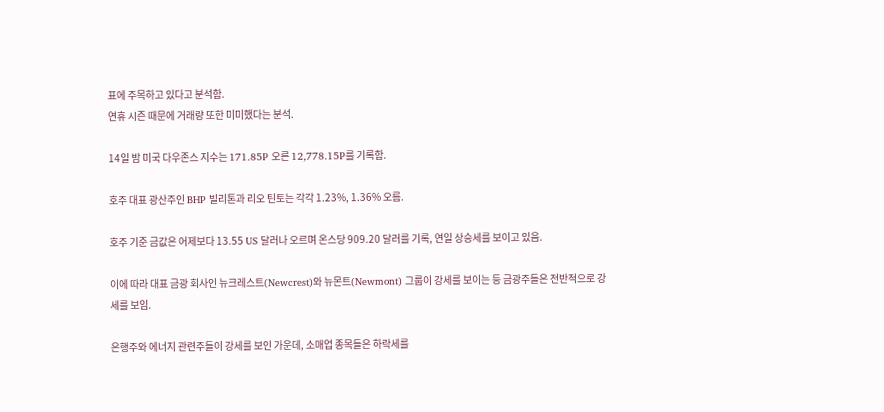표에 주목하고 있다고 분석함.
연휴 시즌 때문에 거래량 또한 미미했다는 분석.

14일 밤 미국 다우존스 지수는 171.85P 오른 12,778.15P를 기록함.

호주 대표 광산주인 BHP 빌리톤과 리오 틴토는 각각 1.23%, 1.36% 오름.

호주 기준 금값은 어제보다 13.55 US 달러나 오르며 온스당 909.20 달러를 기록, 연일 상승세를 보이고 있음.

이에 따라 대표 금광 회사인 뉴크레스트(Newcrest)와 뉴몬트(Newmont) 그룹이 강세를 보이는 등 금광주들은 전반적으로 강세를 보임.

은행주와 에너지 관련주들이 강세를 보인 가운데, 소매업 종목들은 하락세를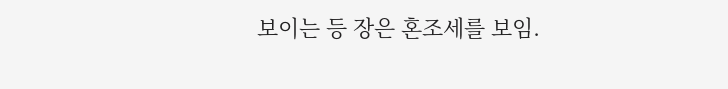보이는 등 장은 혼조세를 보임.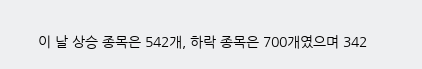이 날 상승 종목은 542개, 하락 종목은 700개였으며 342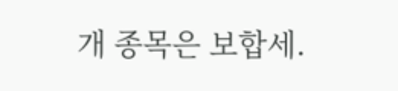개 종목은 보합세.